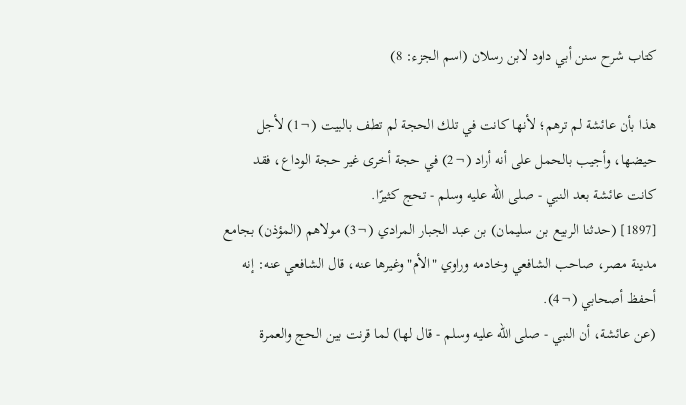كتاب شرح سنن أبي داود لابن رسلان (اسم الجزء: 8)

هذا بأن عائشة لم ترهم؛ لأنها كانت في تلك الحجة لم تطف بالبيت (¬1) لأجل حيضها، وأجيب بالحمل على أنه أراد (¬2) في حجة أخرى غير حجة الوداع، فقد كانت عائشة بعد النبي - صلى الله عليه وسلم - تحج كثيرًا.
[1897] (حدثنا الربيع بن سليمان) بن عبد الجبار المرادي (¬3) مولاهم (المؤذن) بجامع مدينة مصر، صاحب الشافعي وخادمه وراوي "الأم" وغيرها عنه، قال الشافعي عنه: إنه أحفظ أصحابي (¬4).
(عن عائشة، أن النبي - صلى الله عليه وسلم - قال لها) لما قرنت بين الحج والعمرة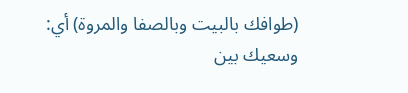(طوافك بالبيت وبالصفا والمروة) أي: وسعيك بين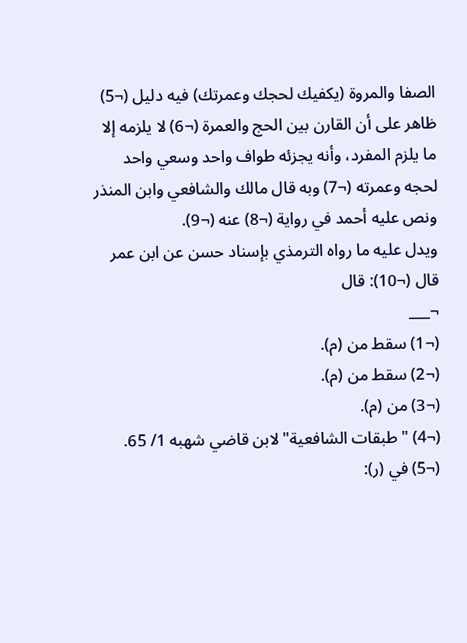الصفا والمروة (يكفيك لحجك وعمرتك) فيه دليل (¬5) ظاهر على أن القارن بين الحج والعمرة (¬6) لا يلزمه إلا ما يلزم المفرد، وأنه يجزئه طواف واحد وسعي واحد لحجه وعمرته (¬7) وبه قال مالك والشافعي وابن المنذر ونص عليه أحمد في رواية (¬8) عنه (¬9).
ويدل عليه ما رواه الترمذي بإسناد حسن عن ابن عمر قال (¬10): قال
¬___
(¬1) سقط من (م).
(¬2) سقط من (م).
(¬3) من (م).
(¬4) "طبقات الشافعية" لابن قاضي شهبه 1/ 65.
(¬5) في (ر):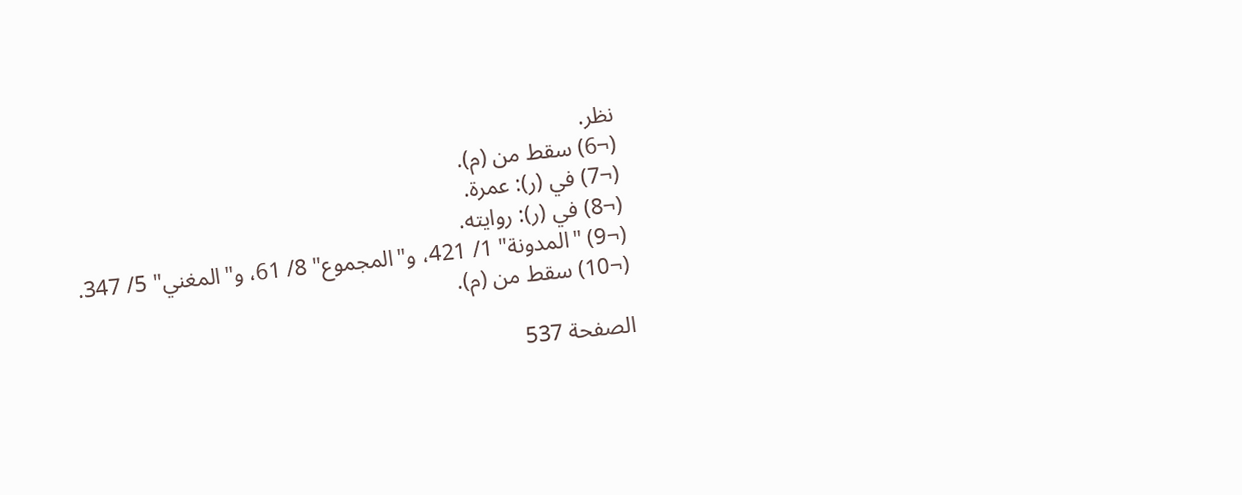نظر.
(¬6) سقط من (م).
(¬7) في (ر): عمرة.
(¬8) في (ر): روايته.
(¬9) "المدونة" 1/ 421، و"المجموع" 8/ 61، و"المغني" 5/ 347.
(¬10) سقط من (م).

الصفحة 537